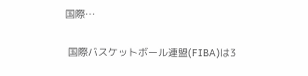国際…

 国際バスケットボール連盟(FIBA)は3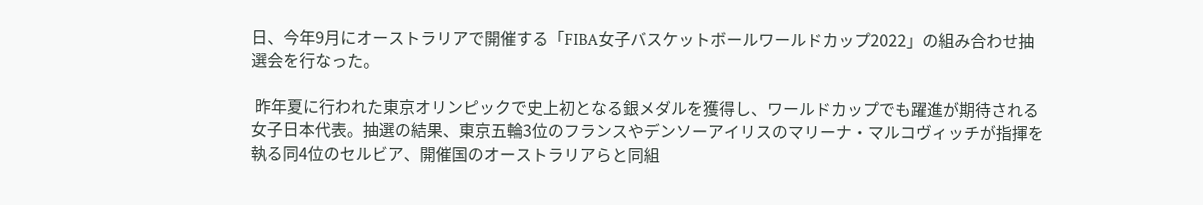日、今年9月にオーストラリアで開催する「FIBA女子バスケットボールワールドカップ2022」の組み合わせ抽選会を行なった。

 昨年夏に行われた東京オリンピックで史上初となる銀メダルを獲得し、ワールドカップでも躍進が期待される女子日本代表。抽選の結果、東京五輪3位のフランスやデンソーアイリスのマリーナ・マルコヴィッチが指揮を執る同4位のセルビア、開催国のオーストラリアらと同組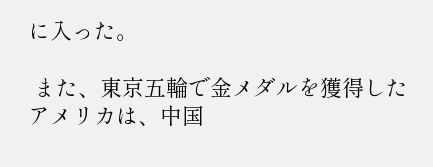に入った。

 また、東京五輪で金メダルを獲得したアメリカは、中国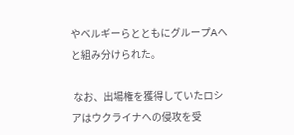やベルギーらとともにグループAへと組み分けられた。

 なお、出場権を獲得していたロシアはウクライナへの侵攻を受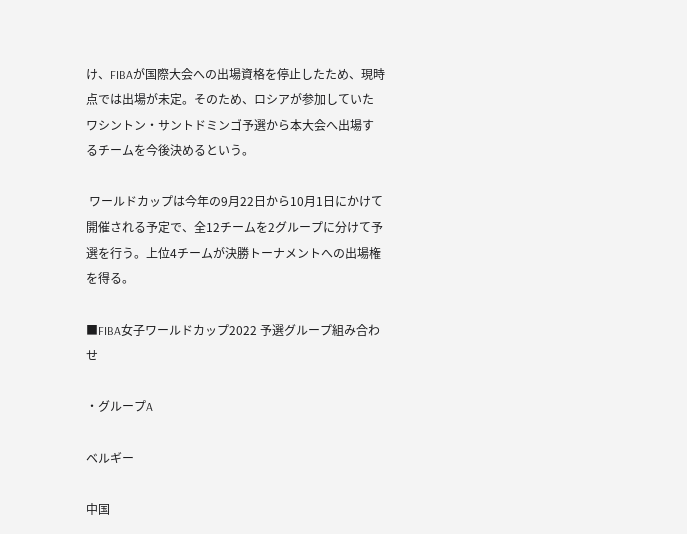け、FIBAが国際大会への出場資格を停止したため、現時点では出場が未定。そのため、ロシアが参加していたワシントン・サントドミンゴ予選から本大会へ出場するチームを今後決めるという。

 ワールドカップは今年の9月22日から10月1日にかけて開催される予定で、全12チームを2グループに分けて予選を行う。上位4チームが決勝トーナメントへの出場権を得る。

■FIBA女子ワールドカップ2022 予選グループ組み合わせ

・グループA

ベルギー

中国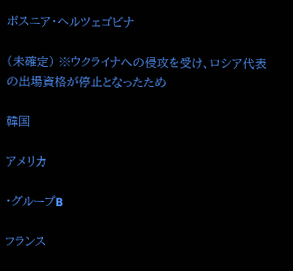ボスニア・ヘルツェゴビナ

(未確定) ※ウクライナへの侵攻を受け、ロシア代表の出場資格が停止となったため

韓国

アメリカ

・グループB

フランス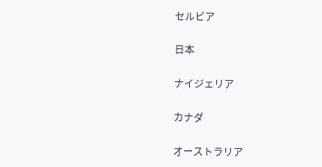セルビア

日本

ナイジェリア

カナダ

オーストラリア